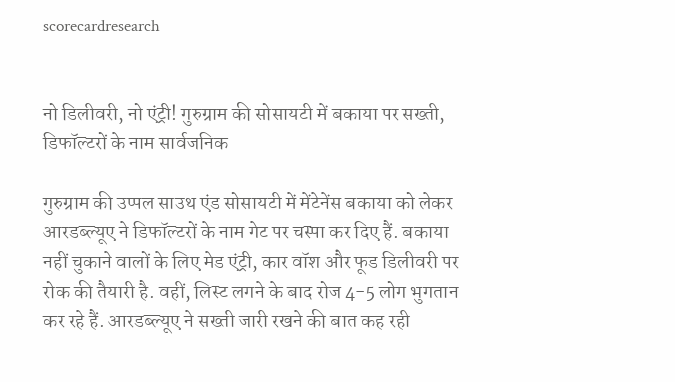scorecardresearch


नो डिलीवरी, नो एंट्री! गुरुग्राम की सोसायटी में बकाया पर सख्ती, डिफॉल्टरों के नाम सार्वजनिक

गुरुग्राम की उप्पल साउथ एंड सोसायटी में मेंटेनेंस बकाया को लेकर आरडब्ल्यूए ने डिफॉल्टरों के नाम गेट पर चस्पा कर दिए हैं. बकाया नहीं चुकाने वालों के लिए मेड एंट्री, कार वॉश और फूड डिलीवरी पर रोक की तैयारी है. वहीं, लिस्ट लगने के बाद रोज 4-5 लोग भुगतान कर रहे हैं. आरडब्ल्यूए ने सख्ती जारी रखने की बात कह रही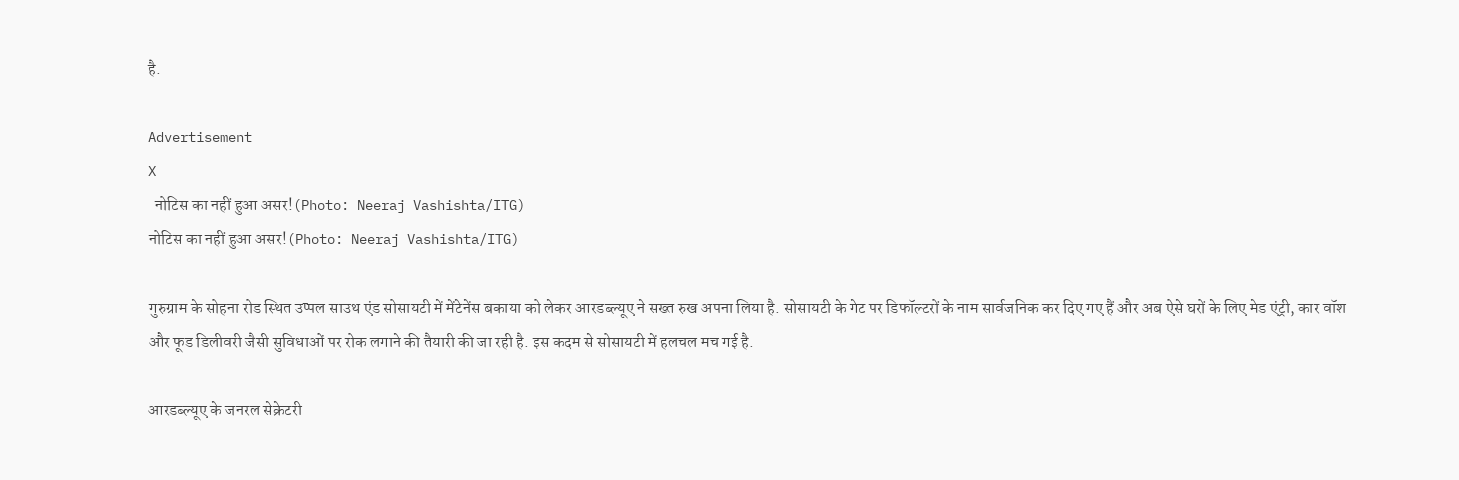है.

Advertisement
X
  नोटिस का नहीं हुआ असर!(Photo: Neeraj Vashishta/ITG)
नोटिस का नहीं हुआ असर!(Photo: Neeraj Vashishta/ITG)

गुरुग्राम के सोहना रोड स्थित उप्पल साउथ एंड सोसायटी में मेंटेनेंस बकाया को लेकर आरडब्ल्यूए ने सख्त रुख अपना लिया है. सोसायटी के गेट पर डिफॉल्टरों के नाम सार्वजनिक कर दिए गए हैं और अब ऐसे घरों के लिए मेड एंट्री, कार वॉश और फूड डिलीवरी जैसी सुविधाओं पर रोक लगाने की तैयारी की जा रही है. इस कदम से सोसायटी में हलचल मच गई है.

आरडब्ल्यूए के जनरल सेक्रेटरी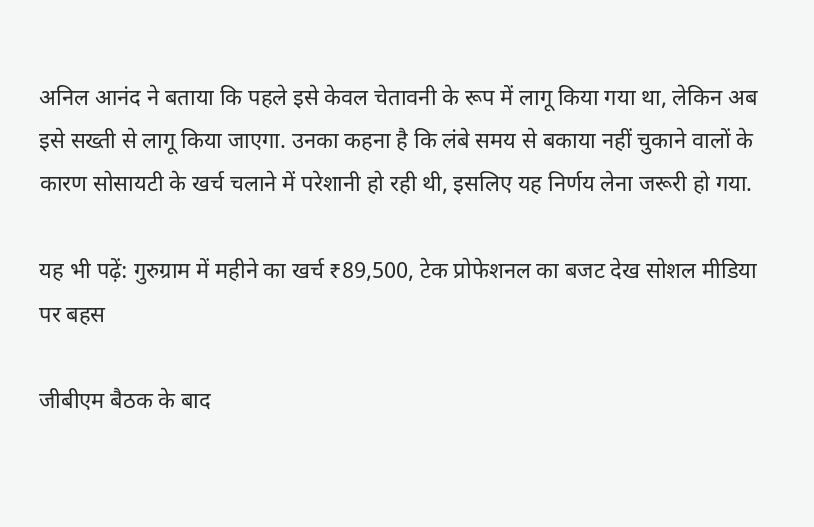अनिल आनंद ने बताया कि पहले इसे केवल चेतावनी के रूप में लागू किया गया था, लेकिन अब इसे सख्ती से लागू किया जाएगा. उनका कहना है कि लंबे समय से बकाया नहीं चुकाने वालों के कारण सोसायटी के खर्च चलाने में परेशानी हो रही थी, इसलिए यह निर्णय लेना जरूरी हो गया.

यह भी पढ़ें: गुरुग्राम में महीने का खर्च ₹89,500, टेक प्रोफेशनल का बजट देख सोशल मीडिया पर बहस

जीबीएम बैठक के बाद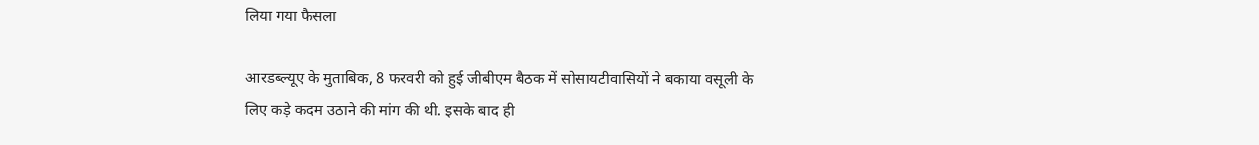लिया गया फैसला

आरडब्ल्यूए के मुताबिक, 8 फरवरी को हुई जीबीएम बैठक में सोसायटीवासियों ने बकाया वसूली के लिए कड़े कदम उठाने की मांग की थी. इसके बाद ही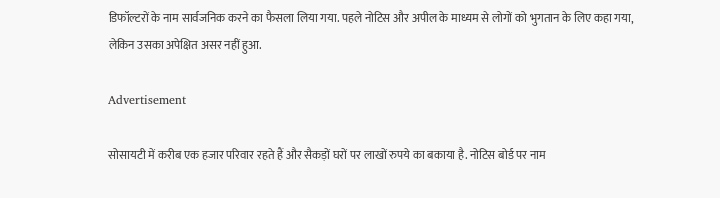डिफॉल्टरों के नाम सार्वजनिक करने का फैसला लिया गया. पहले नोटिस और अपील के माध्यम से लोगों को भुगतान के लिए कहा गया, लेकिन उसका अपेक्षित असर नहीं हुआ.

Advertisement

सोसायटी में करीब एक हजार परिवार रहते हैं और सैकड़ों घरों पर लाखों रुपये का बकाया है. नोटिस बोर्ड पर नाम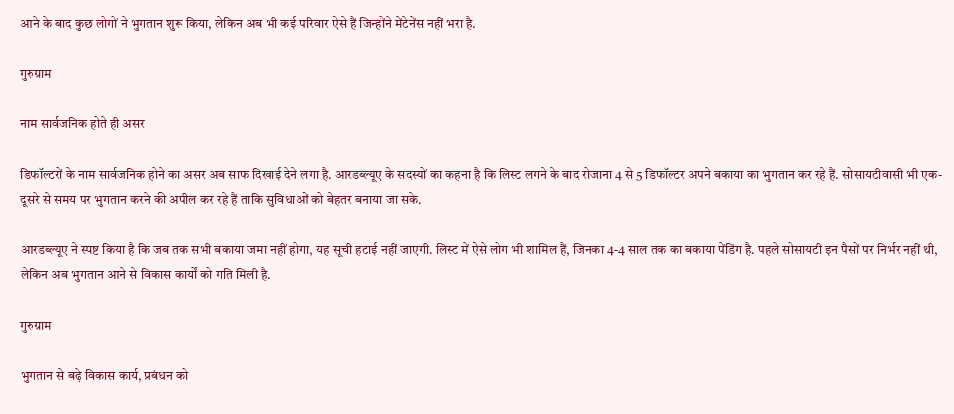आने के बाद कुछ लोगों ने भुगतान शुरू किया, लेकिन अब भी कई परिवार ऐसे हैं जिन्होंने मेंटेनेंस नहीं भरा है.

गुरुग्राम

नाम सार्वजनिक होते ही असर

डिफॉल्टरों के नाम सार्वजनिक होने का असर अब साफ दिखाई देने लगा है. आरडब्ल्यूए के सदस्यों का कहना है कि लिस्ट लगने के बाद रोजाना 4 से 5 डिफॉल्टर अपने बकाया का भुगतान कर रहे हैं. सोसायटीवासी भी एक-दूसरे से समय पर भुगतान करने की अपील कर रहे हैं ताकि सुविधाओं को बेहतर बनाया जा सके.

आरडब्ल्यूए ने स्पष्ट किया है कि जब तक सभी बकाया जमा नहीं होगा, यह सूची हटाई नहीं जाएगी. लिस्ट में ऐसे लोग भी शामिल हैं, जिनका 4-4 साल तक का बकाया पेंडिंग है. पहले सोसायटी इन पैसों पर निर्भर नहीं थी, लेकिन अब भुगतान आने से विकास कार्यों को गति मिली है.

गुरुग्राम

भुगतान से बढ़े विकास कार्य, प्रबंधन को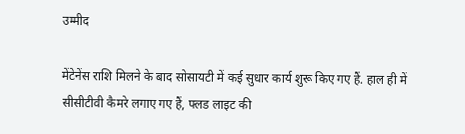उम्मीद

मेंटेनेंस राशि मिलने के बाद सोसायटी में कई सुधार कार्य शुरू किए गए हैं. हाल ही में सीसीटीवी कैमरे लगाए गए हैं, फ्लड लाइट की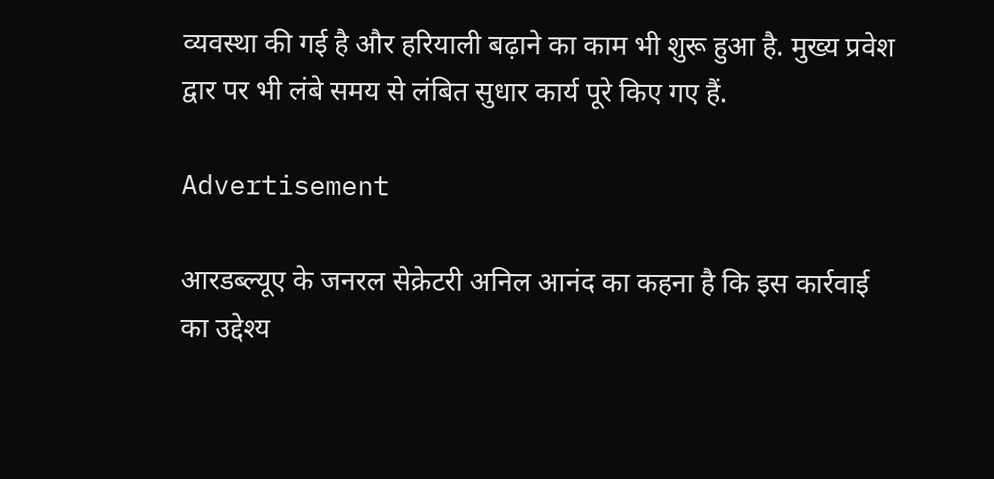व्यवस्था की गई है और हरियाली बढ़ाने का काम भी शुरू हुआ है. मुख्य प्रवेश द्वार पर भी लंबे समय से लंबित सुधार कार्य पूरे किए गए हैं.

Advertisement

आरडब्ल्यूए के जनरल सेक्रेटरी अनिल आनंद का कहना है कि इस कार्रवाई का उद्देश्य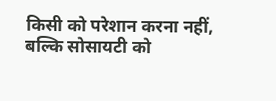किसी को परेशान करना नहीं, बल्कि सोसायटी को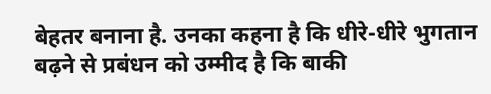बेहतर बनाना है. उनका कहना है कि धीरे-धीरे भुगतान बढ़ने से प्रबंधन को उम्मीद है कि बाकी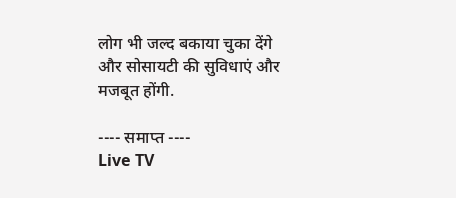लोग भी जल्द बकाया चुका देंगे और सोसायटी की सुविधाएं और मजबूत होंगी.

---- समाप्त ----
Live TV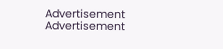Advertisement
Advertisement